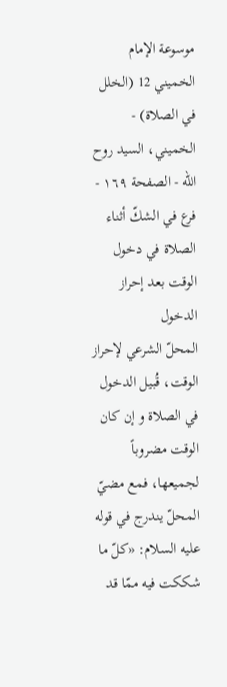موسوعة الإمام الخميني 12 (الخلل في الصلاة) - الخميني، السيد روح الله - الصفحة ١٦٩ - فرع في الشكّ أثناء الصلاة في دخول الوقت بعد إحراز الدخول
المحلّ الشرعي لإحراز الوقت، قُبيل الدخول في الصلاة و إن كان الوقت مضروباً لجميعها، فمع مضيّ المحلّ يندرج في قوله عليه السلام: «كلّ ما شككت فيه ممّا قد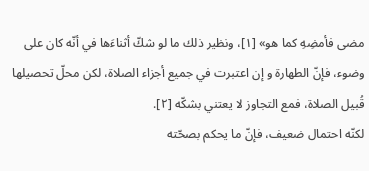مضى فأمضِهِ كما هو» [١]، ونظير ذلك ما لو شكّ أثناءَها في أنّه كان على وضوء، فإنّ الطهارة و إن اعتبرت في جميع أجزاء الصلاة، لكن محلّ تحصيلها قُبيل الصلاة، فمع التجاوز لا يعتني بشكّه [٢].
لكنّه احتمال ضعيف، فإنّ ما يحكم بصحّته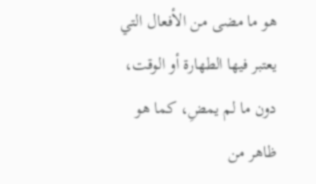هو ما مضى من الأفعال التي يعتبر فيها الطهارة أو الوقت، دون ما لم يمضِ، كما هو ظاهر من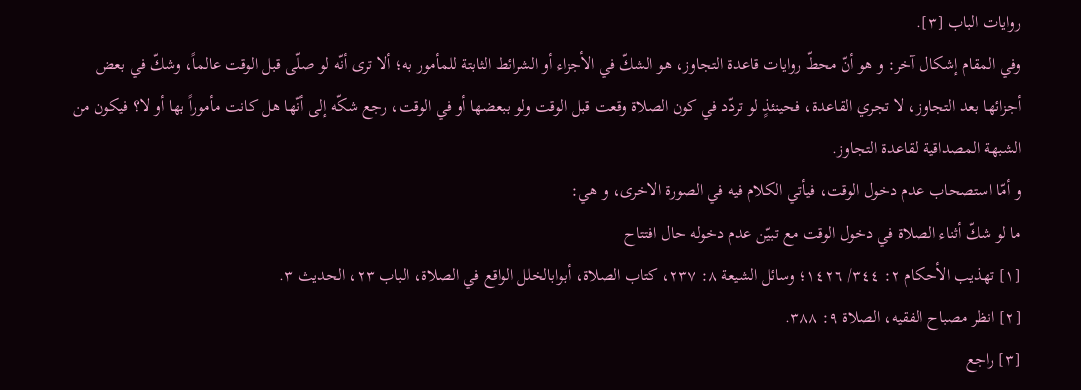روايات الباب [٣].
وفي المقام إشكال آخر: و هو أنّ محطّ روايات قاعدة التجاوز، هو الشكّ في الأجزاء أو الشرائط الثابتة للمأمور به؛ ألا ترى أنّه لو صلّى قبل الوقت عالماً، وشكّ في بعض أجزائها بعد التجاوز، لا تجري القاعدة، فحينئذٍ لو تردّد في كون الصلاة وقعت قبل الوقت ولو ببعضها أو في الوقت، رجع شكّه إلى أنّها هل كانت مأموراً بها أو لا؟ فيكون من الشبهة المصداقية لقاعدة التجاوز.
و أمّا استصحاب عدم دخول الوقت، فيأتي الكلام فيه في الصورة الاخرى، و هي:
ما لو شكّ أثناء الصلاة في دخول الوقت مع تبيّن عدم دخوله حال افتتاح
[١] تهذيب الأحكام ٢: ٣٤٤/ ١٤٢٦؛ وسائل الشيعة ٨: ٢٣٧، كتاب الصلاة، أبوابالخلل الواقع في الصلاة، الباب ٢٣، الحديث ٣.
[٢] انظر مصباح الفقيه، الصلاة ٩: ٣٨٨.
[٣] راجع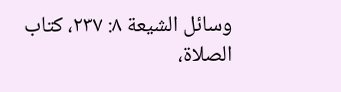وسائل الشيعة ٨: ٢٣٧، كتاب الصلاة،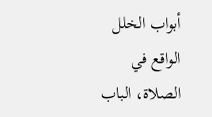أبواب الخلل الواقع في الصلاة، الباب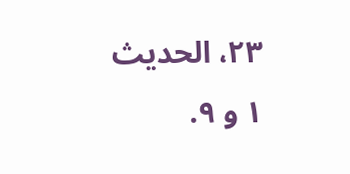٢٣، الحديث ١ و ٩.